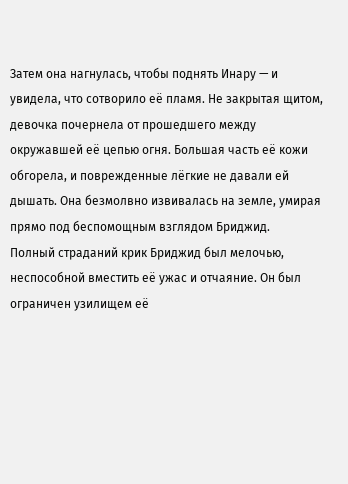Затем она нагнулась, чтобы поднять Инару — и увидела, что сотворило её пламя. Не закрытая щитом, девочка почернела от прошедшего между окружавшей её цепью огня. Большая часть её кожи обгорела, и поврежденные лёгкие не давали ей дышать. Она безмолвно извивалась на земле, умирая прямо под беспомощным взглядом Бриджид.
Полный страданий крик Бриджид был мелочью, неспособной вместить её ужас и отчаяние. Он был ограничен узилищем её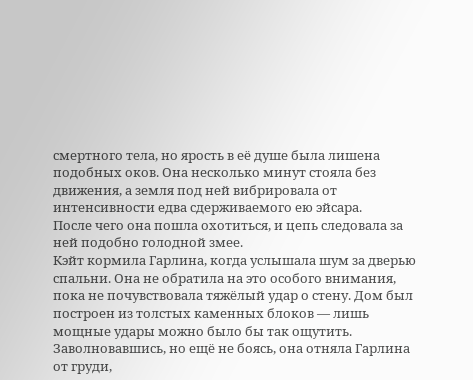смертного тела, но ярость в её душе была лишена подобных оков. Она несколько минут стояла без движения, а земля под ней вибрировала от интенсивности едва сдерживаемого ею эйсара.
После чего она пошла охотиться, и цепь следовала за ней подобно голодной змее.
Кэйт кормила Гарлина, когда услышала шум за дверью спальни. Она не обратила на это особого внимания, пока не почувствовала тяжёлый удар о стену. Дом был построен из толстых каменных блоков — лишь мощные удары можно было бы так ощутить.
Заволновавшись, но ещё не боясь, она отняла Гарлина от груди,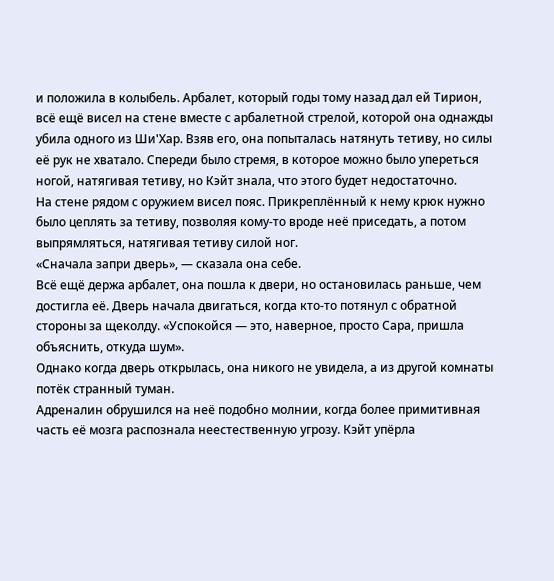и положила в колыбель. Арбалет, который годы тому назад дал ей Тирион, всё ещё висел на стене вместе с арбалетной стрелой, которой она однажды убила одного из Ши'Хар. Взяв его, она попыталась натянуть тетиву, но силы её рук не хватало. Спереди было стремя, в которое можно было упереться ногой, натягивая тетиву, но Кэйт знала, что этого будет недостаточно.
На стене рядом с оружием висел пояс. Прикреплённый к нему крюк нужно было цеплять за тетиву, позволяя кому-то вроде неё приседать, а потом выпрямляться, натягивая тетиву силой ног.
«Сначала запри дверь», — сказала она себе.
Всё ещё держа арбалет, она пошла к двери, но остановилась раньше, чем достигла её. Дверь начала двигаться, когда кто-то потянул с обратной стороны за щеколду. «Успокойся — это, наверное, просто Сара, пришла объяснить, откуда шум».
Однако когда дверь открылась, она никого не увидела, а из другой комнаты потёк странный туман.
Адреналин обрушился на неё подобно молнии, когда более примитивная часть её мозга распознала неестественную угрозу. Кэйт упёрла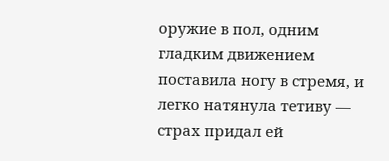оружие в пол, одним гладким движением поставила ногу в стремя, и легко натянула тетиву — страх придал ей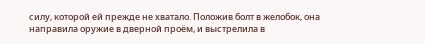силу, которой ей прежде не хватало. Положив болт в желобок, она направила оружие в дверной проём, и выстрелила в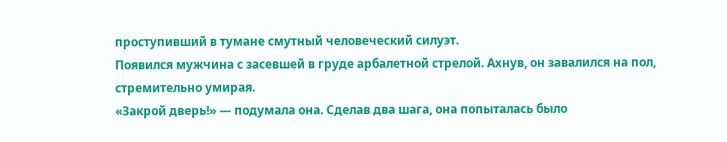проступивший в тумане смутный человеческий силуэт.
Появился мужчина с засевшей в груде арбалетной стрелой. Ахнув, он завалился на пол, стремительно умирая.
«Закрой дверь!» — подумала она. Сделав два шага, она попыталась было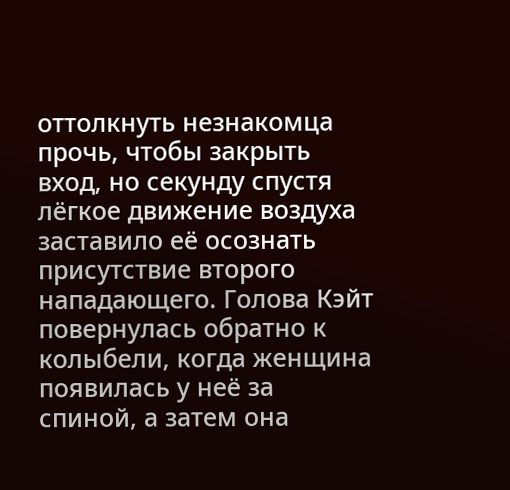оттолкнуть незнакомца прочь, чтобы закрыть вход, но секунду спустя лёгкое движение воздуха заставило её осознать присутствие второго нападающего. Голова Кэйт повернулась обратно к колыбели, когда женщина появилась у неё за спиной, а затем она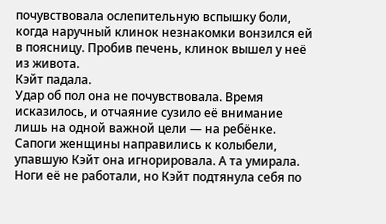почувствовала ослепительную вспышку боли, когда наручный клинок незнакомки вонзился ей в поясницу. Пробив печень, клинок вышел у неё из живота.
Кэйт падала.
Удар об пол она не почувствовала. Время исказилось, и отчаяние сузило её внимание лишь на одной важной цели — на ребёнке. Сапоги женщины направились к колыбели, упавшую Кэйт она игнорировала. А та умирала.
Ноги её не работали, но Кэйт подтянула себя по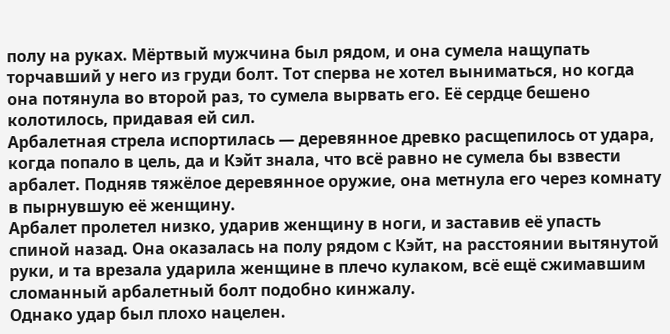полу на руках. Мёртвый мужчина был рядом, и она сумела нащупать торчавший у него из груди болт. Тот сперва не хотел выниматься, но когда она потянула во второй раз, то сумела вырвать его. Её сердце бешено колотилось, придавая ей сил.
Арбалетная стрела испортилась — деревянное древко расщепилось от удара, когда попало в цель, да и Кэйт знала, что всё равно не сумела бы взвести арбалет. Подняв тяжёлое деревянное оружие, она метнула его через комнату в пырнувшую её женщину.
Арбалет пролетел низко, ударив женщину в ноги, и заставив её упасть спиной назад. Она оказалась на полу рядом с Кэйт, на расстоянии вытянутой руки, и та врезала ударила женщине в плечо кулаком, всё ещё сжимавшим сломанный арбалетный болт подобно кинжалу.
Однако удар был плохо нацелен.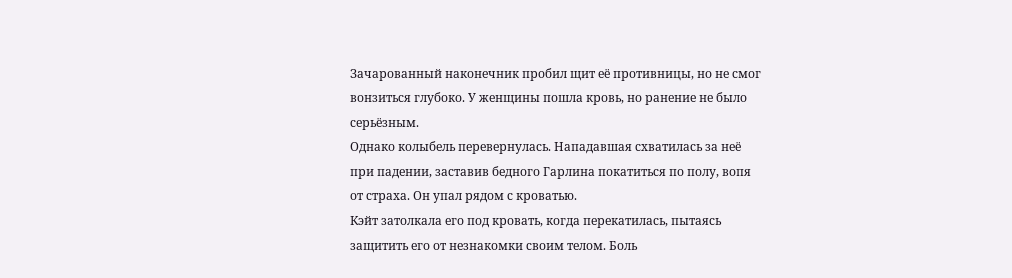Зачарованный наконечник пробил щит её противницы, но не смог вонзиться глубоко. У женщины пошла кровь, но ранение не было серьёзным.
Однако колыбель перевернулась. Нападавшая схватилась за неё при падении, заставив бедного Гарлина покатиться по полу, вопя от страха. Он упал рядом с кроватью.
Кэйт затолкала его под кровать, когда перекатилась, пытаясь защитить его от незнакомки своим телом. Боль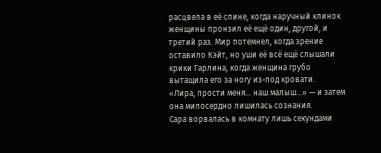расцвела в её спине, когда наручный клинок женщины пронзил её ещё один, другой, и третий раз. Мир потемнел, когда зрение оставило Кэйт, но уши её всё ещё слышали крики Гарлина, когда женщина грубо вытащила его за ногу из-под кровати.
«Лира, прости меня… наш малыш…» — и затем она милосердно лишилась сознания.
Сара ворвалась в комнату лишь секундами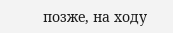позже, на ходу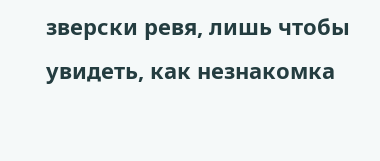зверски ревя, лишь чтобы увидеть, как незнакомка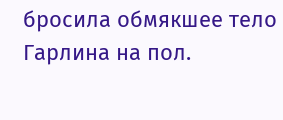бросила обмякшее тело Гарлина на пол.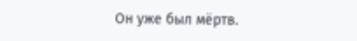Он уже был мёртв.